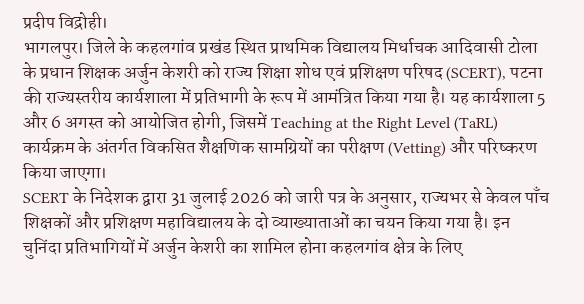प्रदीप विद्रोही।
भागलपुर। जिले के कहलगांव प्रखंड स्थित प्राथमिक विद्यालय मिर्धाचक आदिवासी टोला के प्रधान शिक्षक अर्जुन केशरी को राज्य शिक्षा शोध एवं प्रशिक्षण परिषद (SCERT), पटना की राज्यस्तरीय कार्यशाला में प्रतिभागी के रूप में आमंत्रित किया गया है। यह कार्यशाला 5 और 6 अगस्त को आयोजित होगी, जिसमें Teaching at the Right Level (TaRL) कार्यक्रम के अंतर्गत विकसित शैक्षणिक सामग्रियों का परीक्षण (Vetting) और परिष्करण किया जाएगा।
SCERT के निदेशक द्वारा 31 जुलाई 2026 को जारी पत्र के अनुसार, राज्यभर से केवल पाँच शिक्षकों और प्रशिक्षण महाविद्यालय के दो व्याख्याताओं का चयन किया गया है। इन चुनिंदा प्रतिभागियों में अर्जुन केशरी का शामिल होना कहलगांव क्षेत्र के लिए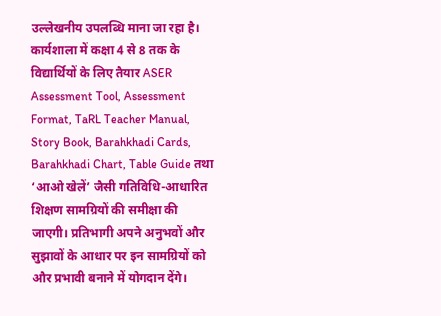उल्लेखनीय उपलब्धि माना जा रहा है।
कार्यशाला में कक्षा 4 से 8 तक के विद्यार्थियों के लिए तैयार ASER Assessment Tool, Assessment Format, TaRL Teacher Manual, Story Book, Barahkhadi Cards, Barahkhadi Chart, Table Guide तथा ‘आओ खेलें’ जैसी गतिविधि-आधारित शिक्षण सामग्रियों की समीक्षा की जाएगी। प्रतिभागी अपने अनुभवों और सुझावों के आधार पर इन सामग्रियों को और प्रभावी बनाने में योगदान देंगे।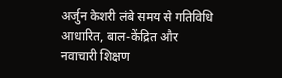अर्जुन केशरी लंबे समय से गतिविधि आधारित, बाल-केंद्रित और नवाचारी शिक्षण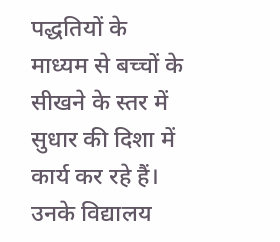पद्धतियों के माध्यम से बच्चों के सीखने के स्तर में सुधार की दिशा में कार्य कर रहे हैं। उनके विद्यालय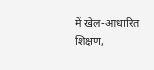में खेल-आधारित शिक्षण,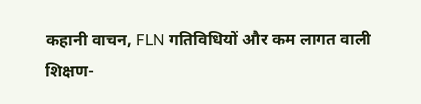कहानी वाचन, FLN गतिविधियों और कम लागत वाली शिक्षण-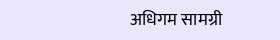अधिगम सामग्री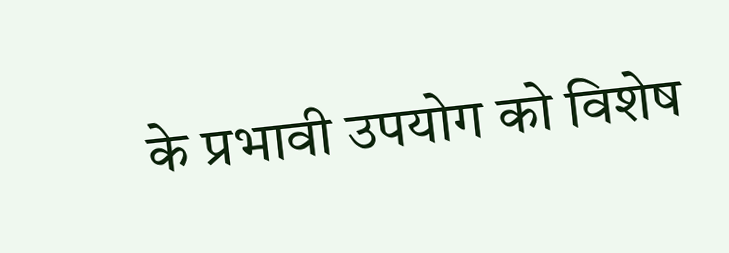के प्रभावी उपयोग को विशेष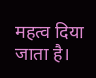महत्व दिया जाता है।